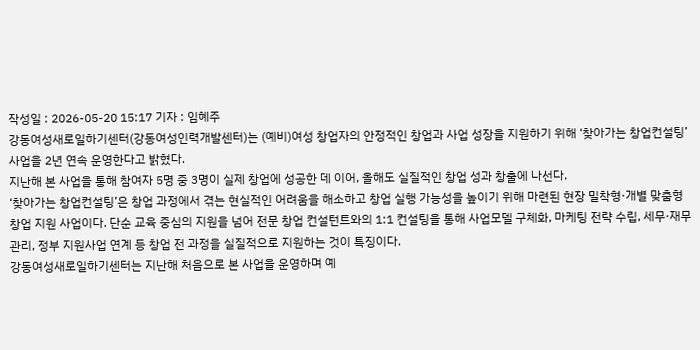작성일 : 2026-05-20 15:17 기자 : 임혜주
강동여성새로일하기센터(강동여성인력개발센터)는 (예비)여성 창업자의 안정적인 창업과 사업 성장을 지원하기 위해 ‘찾아가는 창업컨설팅’ 사업을 2년 연속 운영한다고 밝혔다.
지난해 본 사업을 통해 참여자 5명 중 3명이 실제 창업에 성공한 데 이어, 올해도 실질적인 창업 성과 창출에 나선다.
‘찾아가는 창업컨설팅’은 창업 과정에서 겪는 현실적인 어려움을 해소하고 창업 실행 가능성을 높이기 위해 마련된 현장 밀착형·개별 맞춤형 창업 지원 사업이다. 단순 교육 중심의 지원을 넘어 전문 창업 컨설턴트와의 1:1 컨설팅을 통해 사업모델 구체화, 마케팅 전략 수립, 세무·재무 관리, 정부 지원사업 연계 등 창업 전 과정을 실질적으로 지원하는 것이 특징이다.
강동여성새로일하기센터는 지난해 처음으로 본 사업을 운영하며 예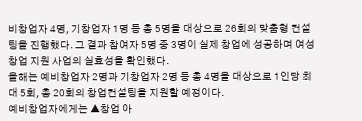비창업자 4명, 기창업자 1명 등 총 5명을 대상으로 26회의 맞춤형 컨설팅을 진행했다. 그 결과 참여자 5명 중 3명이 실제 창업에 성공하며 여성 창업 지원 사업의 실효성을 확인했다.
올해는 예비창업자 2명과 기창업자 2명 등 총 4명을 대상으로 1인당 최대 5회, 총 20회의 창업컨설팅을 지원할 예정이다.
예비창업자에게는 ▲창업 아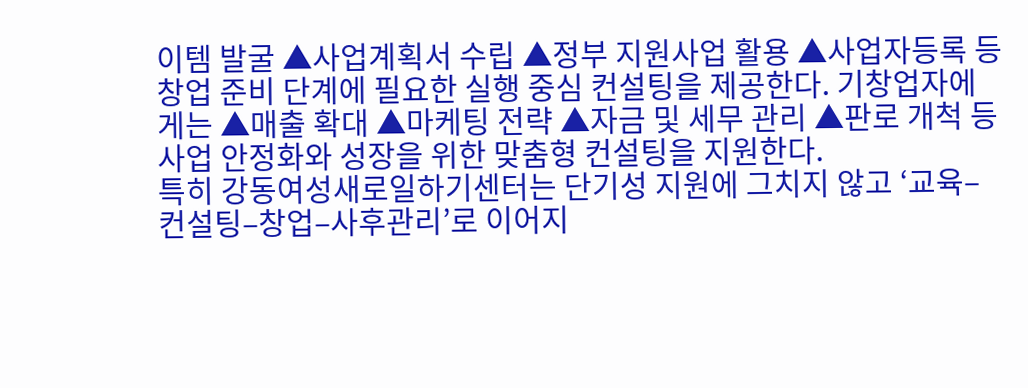이템 발굴 ▲사업계획서 수립 ▲정부 지원사업 활용 ▲사업자등록 등 창업 준비 단계에 필요한 실행 중심 컨설팅을 제공한다. 기창업자에게는 ▲매출 확대 ▲마케팅 전략 ▲자금 및 세무 관리 ▲판로 개척 등 사업 안정화와 성장을 위한 맞춤형 컨설팅을 지원한다.
특히 강동여성새로일하기센터는 단기성 지원에 그치지 않고 ‘교육–컨설팅–창업–사후관리’로 이어지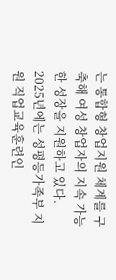는 통합형 창업지원 체계를 구축해 여성 창업자의 지속 가능한 성장을 지원하고 있다.
2025년에는 성평등가족부 지원 직업교육훈련인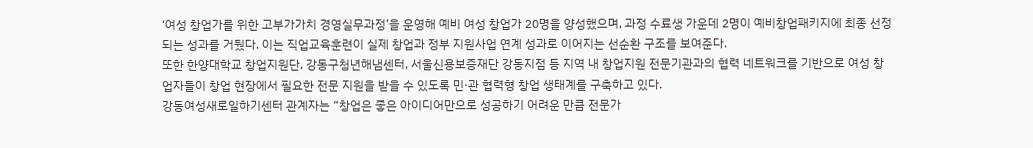‘여성 창업가를 위한 고부가가치 경영실무과정’을 운영해 예비 여성 창업가 20명을 양성했으며, 과정 수료생 가운데 2명이 예비창업패키지에 최종 선정되는 성과를 거뒀다. 이는 직업교육훈련이 실제 창업과 정부 지원사업 연계 성과로 이어지는 선순환 구조를 보여준다.
또한 한양대학교 창업지원단, 강동구청년해냄센터, 서울신용보증재단 강동지점 등 지역 내 창업지원 전문기관과의 협력 네트워크를 기반으로 여성 창업자들이 창업 현장에서 필요한 전문 지원을 받을 수 있도록 민·관 협력형 창업 생태계를 구축하고 있다.
강동여성새로일하기센터 관계자는 “창업은 좋은 아이디어만으로 성공하기 어려운 만큼 전문가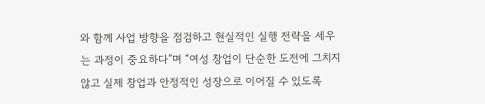와 함께 사업 방향을 점검하고 현실적인 실행 전략을 세우는 과정이 중요하다”며 “여성 창업이 단순한 도전에 그치지 않고 실제 창업과 안정적인 성장으로 이어질 수 있도록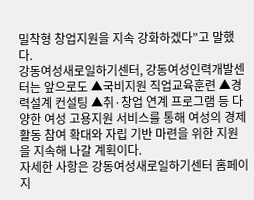밀착형 창업지원을 지속 강화하겠다”고 말했다.
강동여성새로일하기센터, 강동여성인력개발센터는 앞으로도 ▲국비지원 직업교육훈련 ▲경력설계 컨설팅 ▲취·창업 연계 프로그램 등 다양한 여성 고용지원 서비스를 통해 여성의 경제활동 참여 확대와 자립 기반 마련을 위한 지원을 지속해 나갈 계획이다.
자세한 사항은 강동여성새로일하기센터 홈페이지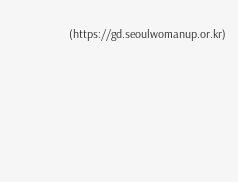(https://gd.seoulwomanup.or.kr)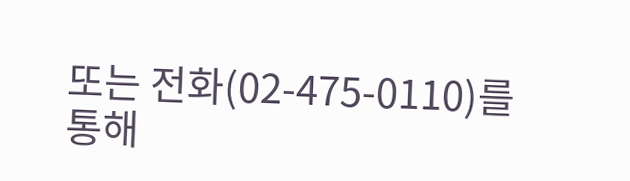또는 전화(02-475-0110)를 통해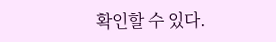확인할 수 있다.